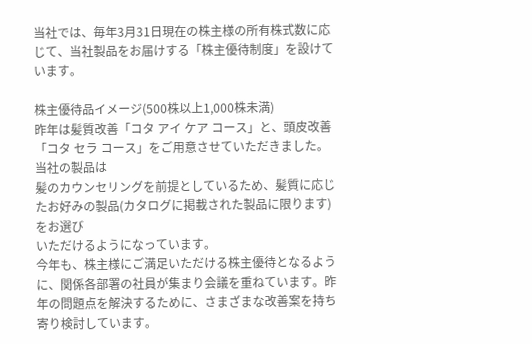当社では、毎年3月31日現在の株主様の所有株式数に応じて、当社製品をお届けする「株主優待制度」を設けています。

株主優待品イメージ(500株以上1,000株未満)
昨年は髪質改善「コタ アイ ケア コース」と、頭皮改善「コタ セラ コース」をご用意させていただきました。当社の製品は
髪のカウンセリングを前提としているため、髪質に応じたお好みの製品(カタログに掲載された製品に限ります)をお選び
いただけるようになっています。
今年も、株主様にご満足いただける株主優待となるように、関係各部署の社員が集まり会議を重ねています。昨年の問題点を解決するために、さまざまな改善案を持ち寄り検討しています。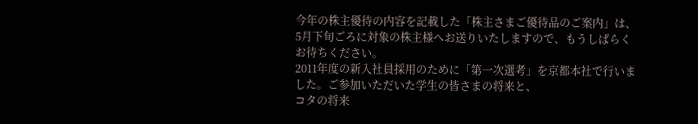今年の株主優待の内容を記載した「株主さまご優待品のご案内」は、5月下旬ごろに対象の株主様へお送りいたしますので、もうしばらくお待ちください。
2011年度の新入社員採用のために「第一次選考」を京都本社で行いました。ご参加いただいた学生の皆さまの将来と、
コタの将来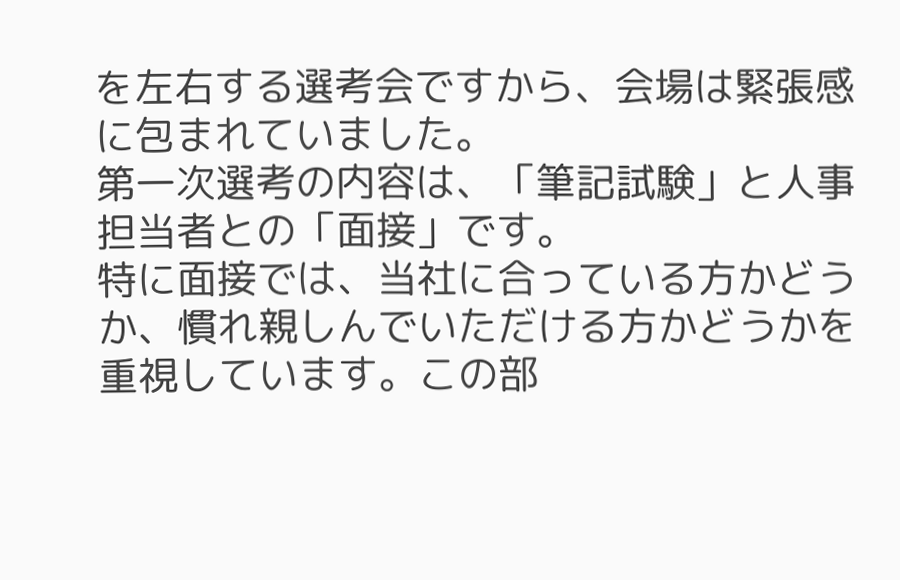を左右する選考会ですから、会場は緊張感に包まれていました。
第一次選考の内容は、「筆記試験」と人事担当者との「面接」です。
特に面接では、当社に合っている方かどうか、慣れ親しんでいただける方かどうかを重視しています。この部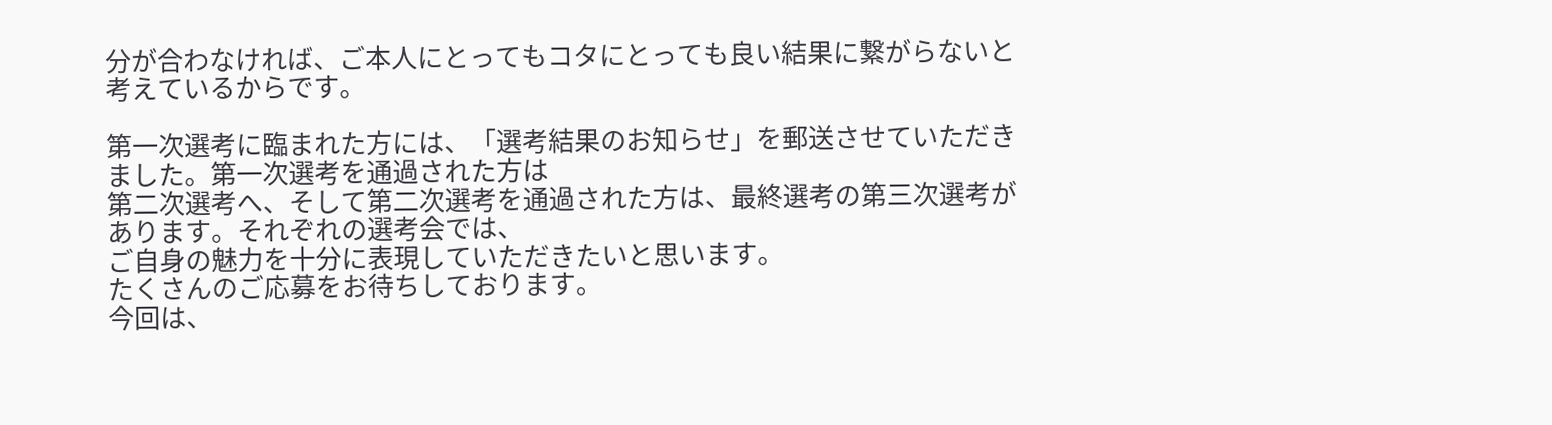分が合わなければ、ご本人にとってもコタにとっても良い結果に繋がらないと考えているからです。

第一次選考に臨まれた方には、「選考結果のお知らせ」を郵送させていただきました。第一次選考を通過された方は
第二次選考へ、そして第二次選考を通過された方は、最終選考の第三次選考があります。それぞれの選考会では、
ご自身の魅力を十分に表現していただきたいと思います。
たくさんのご応募をお待ちしております。
今回は、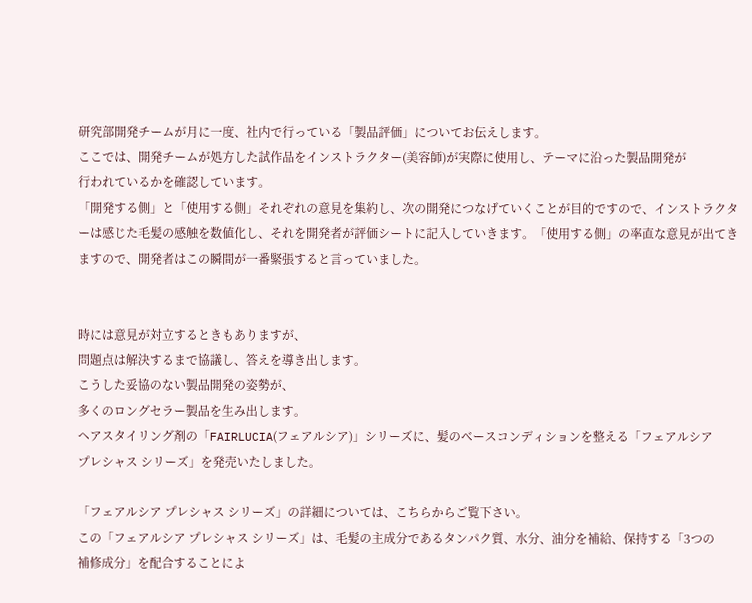研究部開発チームが月に一度、社内で行っている「製品評価」についてお伝えします。
ここでは、開発チームが処方した試作品をインストラクター(美容師)が実際に使用し、テーマに沿った製品開発が
行われているかを確認しています。
「開発する側」と「使用する側」それぞれの意見を集約し、次の開発につなげていくことが目的ですので、インストラクターは感じた毛髪の感触を数値化し、それを開発者が評価シートに記入していきます。「使用する側」の率直な意見が出てきますので、開発者はこの瞬間が一番緊張すると言っていました。


時には意見が対立するときもありますが、
問題点は解決するまで協議し、答えを導き出します。
こうした妥協のない製品開発の姿勢が、
多くのロングセラー製品を生み出します。
ヘアスタイリング剤の「FAIRLUCIA(フェアルシア)」シリーズに、髪のベースコンディションを整える「フェアルシア
プレシャス シリーズ」を発売いたしました。

「フェアルシア プレシャス シリーズ」の詳細については、こちらからご覧下さい。
この「フェアルシア プレシャス シリーズ」は、毛髪の主成分であるタンパク質、水分、油分を補給、保持する「3つの
補修成分」を配合することによ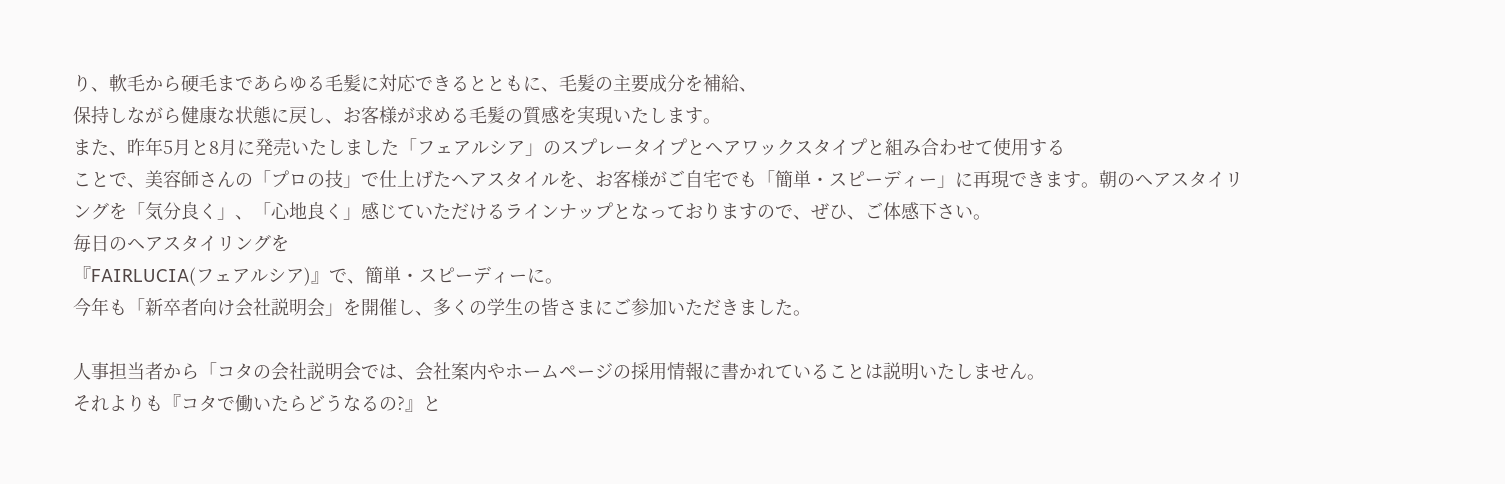り、軟毛から硬毛まであらゆる毛髪に対応できるとともに、毛髪の主要成分を補給、
保持しながら健康な状態に戻し、お客様が求める毛髪の質感を実現いたします。
また、昨年5月と8月に発売いたしました「フェアルシア」のスプレータイプとヘアワックスタイプと組み合わせて使用する
ことで、美容師さんの「プロの技」で仕上げたヘアスタイルを、お客様がご自宅でも「簡単・スピーディー」に再現できます。朝のヘアスタイリングを「気分良く」、「心地良く」感じていただけるラインナップとなっておりますので、ぜひ、ご体感下さい。
毎日のヘアスタイリングを
『FAIRLUCIA(フェアルシア)』で、簡単・スピーディーに。
今年も「新卒者向け会社説明会」を開催し、多くの学生の皆さまにご参加いただきました。

人事担当者から「コタの会社説明会では、会社案内やホームページの採用情報に書かれていることは説明いたしません。
それよりも『コタで働いたらどうなるの?』と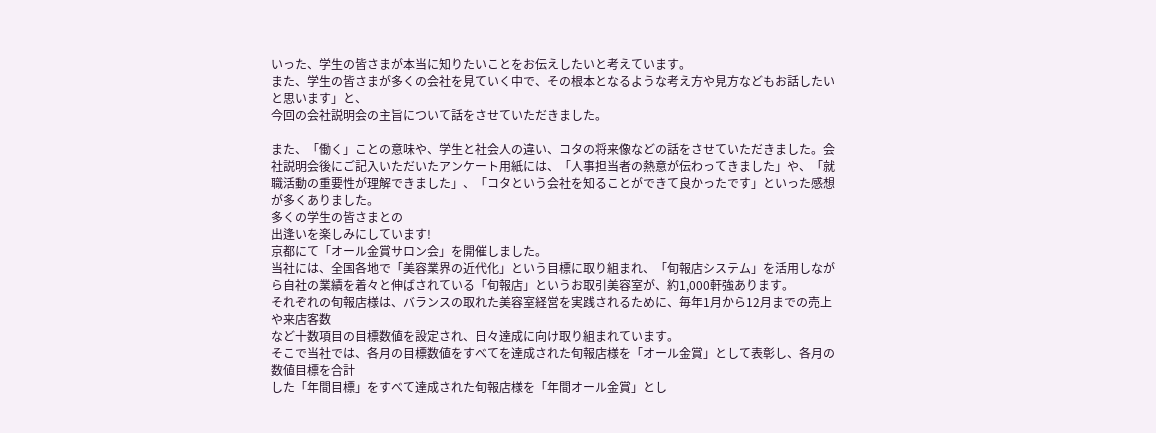いった、学生の皆さまが本当に知りたいことをお伝えしたいと考えています。
また、学生の皆さまが多くの会社を見ていく中で、その根本となるような考え方や見方などもお話したいと思います」と、
今回の会社説明会の主旨について話をさせていただきました。

また、「働く」ことの意味や、学生と社会人の違い、コタの将来像などの話をさせていただきました。会社説明会後にご記入いただいたアンケート用紙には、「人事担当者の熱意が伝わってきました」や、「就職活動の重要性が理解できました」、「コタという会社を知ることができて良かったです」といった感想が多くありました。
多くの学生の皆さまとの
出逢いを楽しみにしています!
京都にて「オール金賞サロン会」を開催しました。
当社には、全国各地で「美容業界の近代化」という目標に取り組まれ、「旬報店システム」を活用しながら自社の業績を着々と伸ばされている「旬報店」というお取引美容室が、約1,000軒強あります。
それぞれの旬報店様は、バランスの取れた美容室経営を実践されるために、毎年1月から12月までの売上や来店客数
など十数項目の目標数値を設定され、日々達成に向け取り組まれています。
そこで当社では、各月の目標数値をすべてを達成された旬報店様を「オール金賞」として表彰し、各月の数値目標を合計
した「年間目標」をすべて達成された旬報店様を「年間オール金賞」とし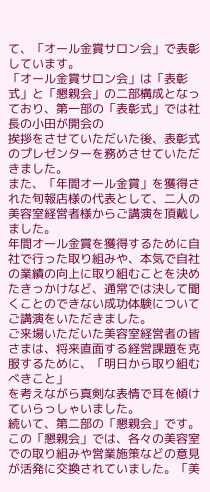て、「オール金賞サロン会」で表彰しています。
「オール金賞サロン会」は「表彰式」と「懇親会」の二部構成となっており、第一部の「表彰式」では社長の小田が開会の
挨拶をさせていただいた後、表彰式のプレゼンターを務めさせていただきました。
また、「年間オール金賞」を獲得された旬報店様の代表として、二人の美容室経営者様からご講演を頂戴しました。
年間オール金賞を獲得するために自社で行った取り組みや、本気で自社の業績の向上に取り組むことを決めたきっかけなど、通常では決して聞くことのできない成功体験についてご講演をいただきました。
ご来場いただいた美容室経営者の皆さまは、将来直面する経営課題を克服するために、「明日から取り組むべきこと」
を考えながら真剣な表情で耳を傾けていらっしゃいました。
続いて、第二部の「懇親会」です。
この「懇親会」では、各々の美容室での取り組みや営業施策などの意見が活発に交換されていました。「美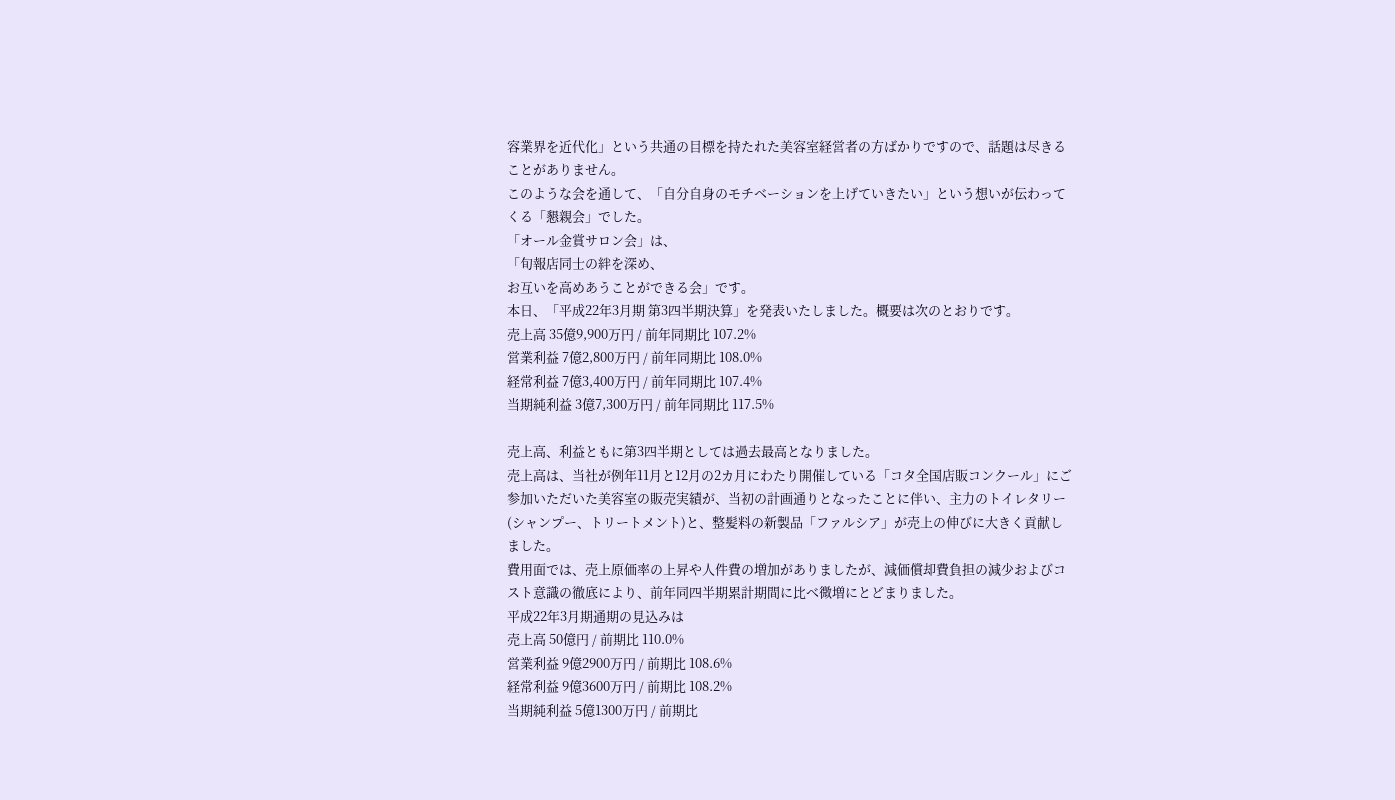容業界を近代化」という共通の目標を持たれた美容室経営者の方ばかりですので、話題は尽きることがありません。
このような会を通して、「自分自身のモチベーションを上げていきたい」という想いが伝わってくる「懇親会」でした。
「オール金賞サロン会」は、
「旬報店同士の絆を深め、
お互いを高めあうことができる会」です。
本日、「平成22年3月期 第3四半期決算」を発表いたしました。概要は次のとおりです。
売上高 35億9,900万円 / 前年同期比 107.2%
営業利益 7億2,800万円 / 前年同期比 108.0%
経常利益 7億3,400万円 / 前年同期比 107.4%
当期純利益 3億7,300万円 / 前年同期比 117.5%

売上高、利益ともに第3四半期としては過去最高となりました。
売上高は、当社が例年11月と12月の2カ月にわたり開催している「コタ全国店販コンクール」にご参加いただいた美容室の販売実績が、当初の計画通りとなったことに伴い、主力のトイレタリー(シャンプー、トリートメント)と、整髪料の新製品「ファルシア」が売上の伸びに大きく貢献しました。
費用面では、売上原価率の上昇や人件費の増加がありましたが、減価償却費負担の減少およびコスト意識の徹底により、前年同四半期累計期間に比べ微増にとどまりました。
平成22年3月期通期の見込みは
売上高 50億円 / 前期比 110.0%
営業利益 9億2900万円 / 前期比 108.6%
経常利益 9億3600万円 / 前期比 108.2%
当期純利益 5億1300万円 / 前期比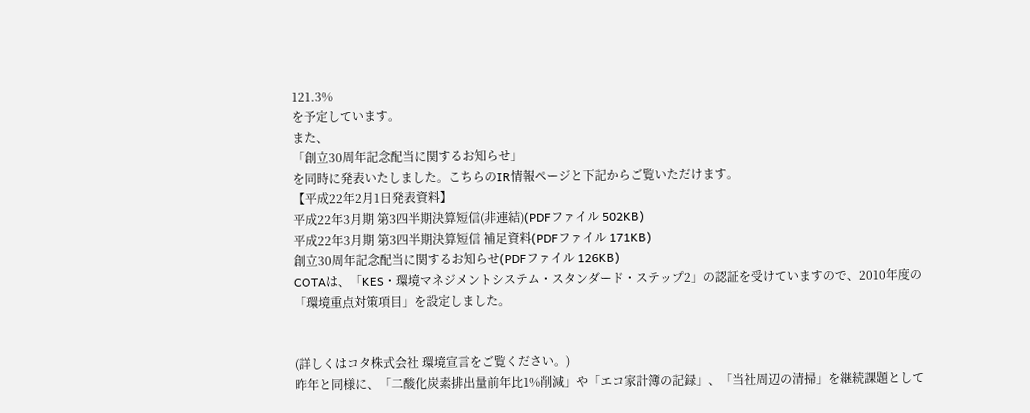121.3%
を予定しています。
また、
「創立30周年記念配当に関するお知らせ」
を同時に発表いたしました。こちらのIR情報ページと下記からご覧いただけます。
【平成22年2月1日発表資料】
平成22年3月期 第3四半期決算短信(非連結)(PDFファイル 502KB)
平成22年3月期 第3四半期決算短信 補足資料(PDFファイル 171KB)
創立30周年記念配当に関するお知らせ(PDFファイル 126KB)
COTAは、「KES・環境マネジメントシステム・スタンダード・ステップ2」の認証を受けていますので、2010年度の
「環境重点対策項目」を設定しました。


(詳しくはコタ株式会社 環境宣言をご覧ください。)
昨年と同様に、「二酸化炭素排出量前年比1%削減」や「エコ家計簿の記録」、「当社周辺の清掃」を継続課題として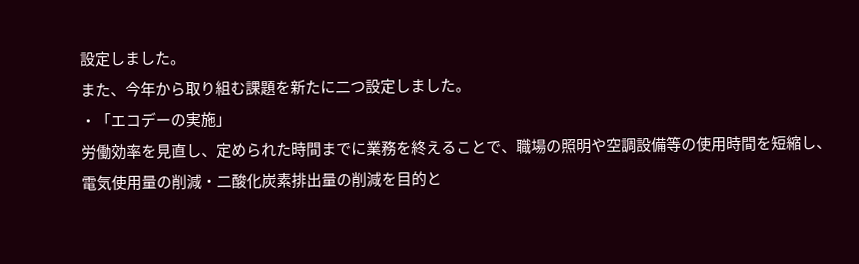設定しました。
また、今年から取り組む課題を新たに二つ設定しました。
・「エコデーの実施」
労働効率を見直し、定められた時間までに業務を終えることで、職場の照明や空調設備等の使用時間を短縮し、
電気使用量の削減・二酸化炭素排出量の削減を目的と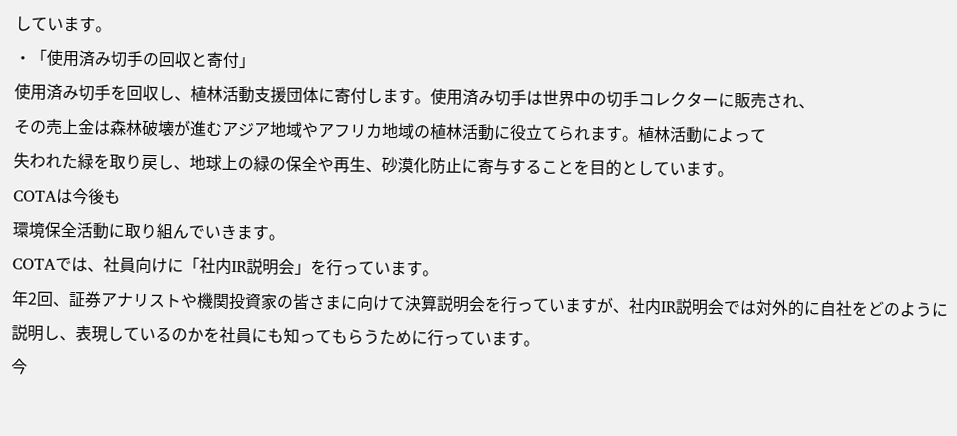しています。
・「使用済み切手の回収と寄付」
使用済み切手を回収し、植林活動支援団体に寄付します。使用済み切手は世界中の切手コレクターに販売され、
その売上金は森林破壊が進むアジア地域やアフリカ地域の植林活動に役立てられます。植林活動によって
失われた緑を取り戻し、地球上の緑の保全や再生、砂漠化防止に寄与することを目的としています。
COTAは今後も
環境保全活動に取り組んでいきます。
COTAでは、社員向けに「社内IR説明会」を行っています。
年2回、証券アナリストや機関投資家の皆さまに向けて決算説明会を行っていますが、社内IR説明会では対外的に自社をどのように説明し、表現しているのかを社員にも知ってもらうために行っています。
今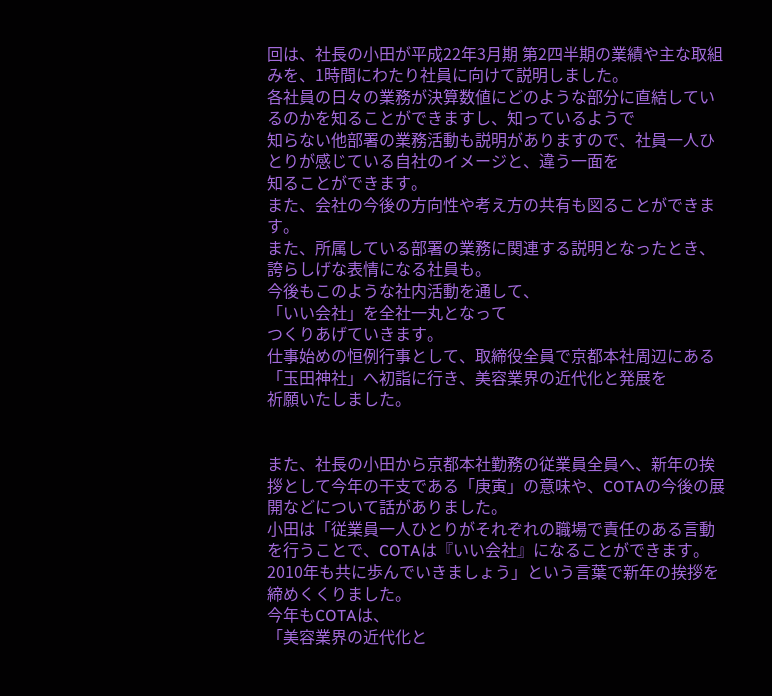回は、社長の小田が平成22年3月期 第2四半期の業績や主な取組みを、1時間にわたり社員に向けて説明しました。
各社員の日々の業務が決算数値にどのような部分に直結しているのかを知ることができますし、知っているようで
知らない他部署の業務活動も説明がありますので、社員一人ひとりが感じている自社のイメージと、違う一面を
知ることができます。
また、会社の今後の方向性や考え方の共有も図ることができます。
また、所属している部署の業務に関連する説明となったとき、誇らしげな表情になる社員も。
今後もこのような社内活動を通して、
「いい会社」を全社一丸となって
つくりあげていきます。
仕事始めの恒例行事として、取締役全員で京都本社周辺にある「玉田神社」へ初詣に行き、美容業界の近代化と発展を
祈願いたしました。


また、社長の小田から京都本社勤務の従業員全員へ、新年の挨拶として今年の干支である「庚寅」の意味や、COTAの今後の展開などについて話がありました。
小田は「従業員一人ひとりがそれぞれの職場で責任のある言動を行うことで、COTAは『いい会社』になることができます。2010年も共に歩んでいきましょう」という言葉で新年の挨拶を締めくくりました。
今年もCOTAは、
「美容業界の近代化と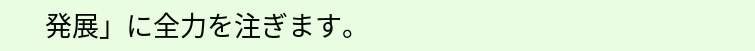発展」に全力を注ぎます。